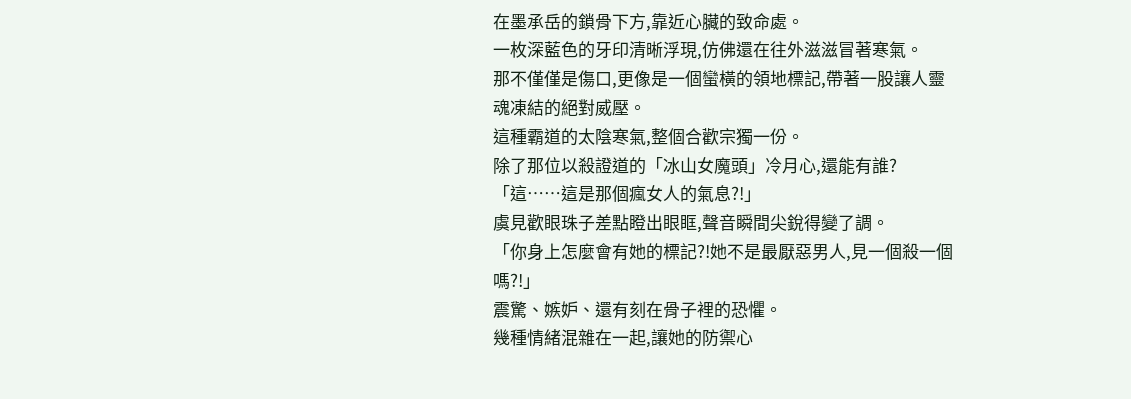在墨承岳的鎖骨下方,靠近心臟的致命處。
一枚深藍色的牙印清晰浮現,仿佛還在往外滋滋冒著寒氣。
那不僅僅是傷口,更像是一個蠻橫的領地標記,帶著一股讓人靈魂凍結的絕對威壓。
這種霸道的太陰寒氣,整個合歡宗獨一份。
除了那位以殺證道的「冰山女魔頭」冷月心,還能有誰?
「這……這是那個瘋女人的氣息?!」
虞見歡眼珠子差點瞪出眼眶,聲音瞬間尖銳得變了調。
「你身上怎麼會有她的標記?!她不是最厭惡男人,見一個殺一個嗎?!」
震驚、嫉妒、還有刻在骨子裡的恐懼。
幾種情緒混雜在一起,讓她的防禦心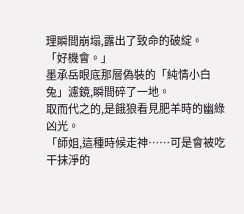理瞬間崩塌,露出了致命的破綻。
「好機會。」
墨承岳眼底那層偽裝的「純情小白兔」濾鏡,瞬間碎了一地。
取而代之的,是餓狼看見肥羊時的幽綠凶光。
「師姐,這種時候走神……可是會被吃干抹淨的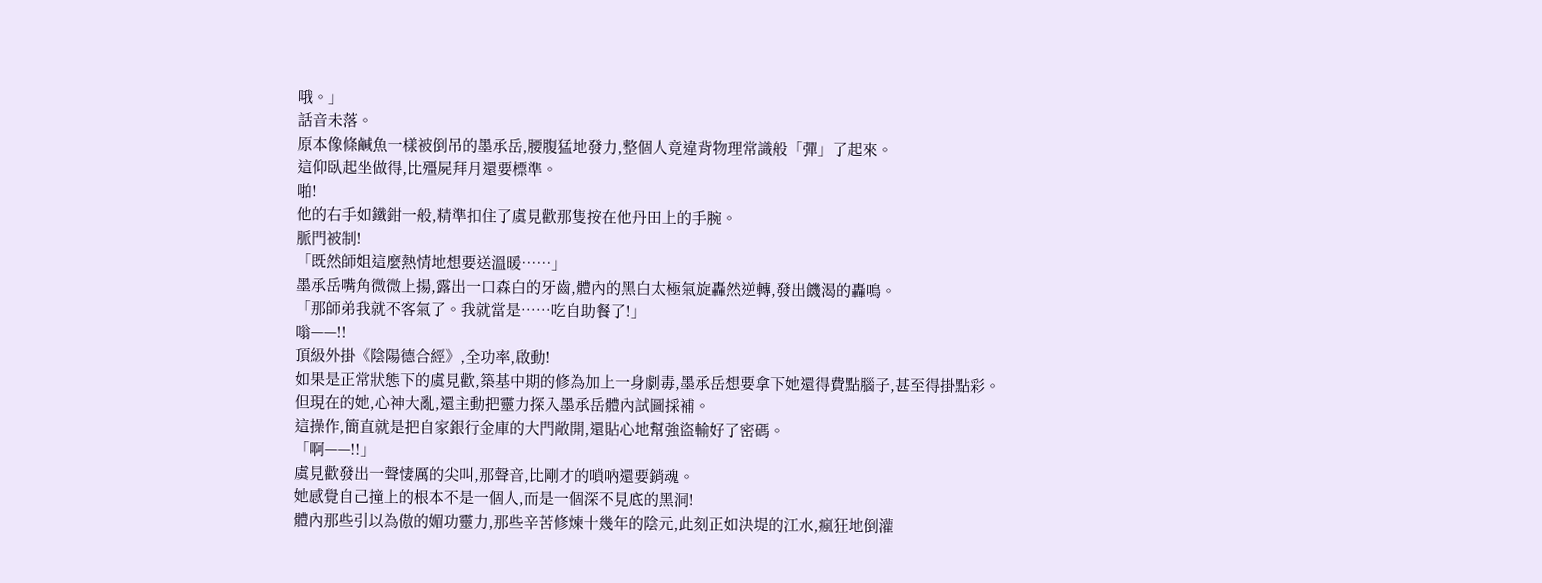哦。」
話音未落。
原本像條鹹魚一樣被倒吊的墨承岳,腰腹猛地發力,整個人竟違背物理常識般「彈」了起來。
這仰臥起坐做得,比殭屍拜月還要標準。
啪!
他的右手如鐵鉗一般,精準扣住了虞見歡那隻按在他丹田上的手腕。
脈門被制!
「既然師姐這麼熱情地想要送溫暖……」
墨承岳嘴角微微上揚,露出一口森白的牙齒,體內的黑白太極氣旋轟然逆轉,發出饑渴的轟鳴。
「那師弟我就不客氣了。我就當是……吃自助餐了!」
嗡——!!
頂級外掛《陰陽德合經》,全功率,啟動!
如果是正常狀態下的虞見歡,築基中期的修為加上一身劇毒,墨承岳想要拿下她還得費點腦子,甚至得掛點彩。
但現在的她,心神大亂,還主動把靈力探入墨承岳體內試圖採補。
這操作,簡直就是把自家銀行金庫的大門敞開,還貼心地幫強盜輸好了密碼。
「啊——!!」
虞見歡發出一聲悽厲的尖叫,那聲音,比剛才的嗩吶還要銷魂。
她感覺自己撞上的根本不是一個人,而是一個深不見底的黑洞!
體內那些引以為傲的媚功靈力,那些辛苦修煉十幾年的陰元,此刻正如決堤的江水,瘋狂地倒灌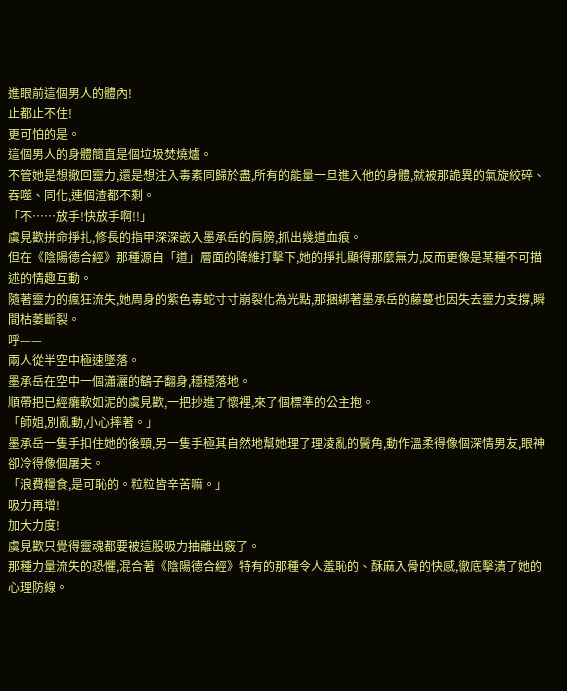進眼前這個男人的體內!
止都止不住!
更可怕的是。
這個男人的身體簡直是個垃圾焚燒爐。
不管她是想撤回靈力,還是想注入毒素同歸於盡,所有的能量一旦進入他的身體,就被那詭異的氣旋絞碎、吞噬、同化,連個渣都不剩。
「不……放手!快放手啊!!」
虞見歡拼命掙扎,修長的指甲深深嵌入墨承岳的肩膀,抓出幾道血痕。
但在《陰陽德合經》那種源自「道」層面的降維打擊下,她的掙扎顯得那麼無力,反而更像是某種不可描述的情趣互動。
隨著靈力的瘋狂流失,她周身的紫色毒蛇寸寸崩裂化為光點,那捆綁著墨承岳的藤蔓也因失去靈力支撐,瞬間枯萎斷裂。
呼——
兩人從半空中極速墜落。
墨承岳在空中一個瀟灑的鷂子翻身,穩穩落地。
順帶把已經癱軟如泥的虞見歡,一把抄進了懷裡,來了個標準的公主抱。
「師姐,別亂動,小心摔著。」
墨承岳一隻手扣住她的後頸,另一隻手極其自然地幫她理了理凌亂的鬢角,動作溫柔得像個深情男友,眼神卻冷得像個屠夫。
「浪費糧食,是可恥的。粒粒皆辛苦嘛。」
吸力再增!
加大力度!
虞見歡只覺得靈魂都要被這股吸力抽離出竅了。
那種力量流失的恐懼,混合著《陰陽德合經》特有的那種令人羞恥的、酥麻入骨的快感,徹底擊潰了她的心理防線。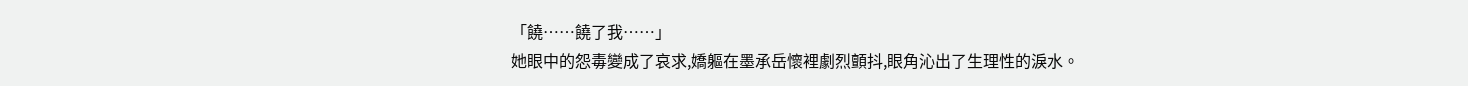「饒……饒了我……」
她眼中的怨毒變成了哀求,嬌軀在墨承岳懷裡劇烈顫抖,眼角沁出了生理性的淚水。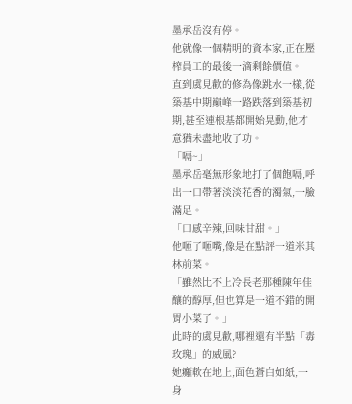墨承岳沒有停。
他就像一個精明的資本家,正在壓榨員工的最後一滴剩餘價值。
直到虞見歡的修為像跳水一樣,從築基中期巔峰一路跌落到築基初期,甚至連根基都開始晃動,他才意猶未盡地收了功。
「嗝~」
墨承岳毫無形象地打了個飽嗝,呼出一口帶著淡淡花香的濁氣,一臉滿足。
「口感辛辣,回味甘甜。」
他咂了咂嘴,像是在點評一道米其林前菜。
「雖然比不上冷長老那種陳年佳釀的醇厚,但也算是一道不錯的開胃小菜了。」
此時的虞見歡,哪裡還有半點「毒玫瑰」的威風?
她癱軟在地上,面色蒼白如紙,一身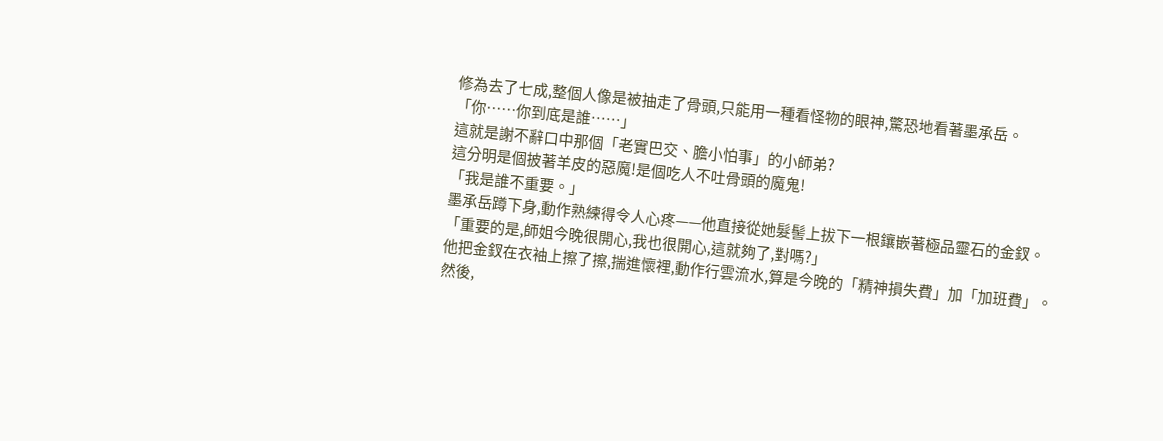修為去了七成,整個人像是被抽走了骨頭,只能用一種看怪物的眼神,驚恐地看著墨承岳。
「你……你到底是誰……」
這就是謝不辭口中那個「老實巴交、膽小怕事」的小師弟?
這分明是個披著羊皮的惡魔!是個吃人不吐骨頭的魔鬼!
「我是誰不重要。」
墨承岳蹲下身,動作熟練得令人心疼——他直接從她髮髻上拔下一根鑲嵌著極品靈石的金釵。
「重要的是,師姐今晚很開心,我也很開心,這就夠了,對嗎?」
他把金釵在衣袖上擦了擦,揣進懷裡,動作行雲流水,算是今晚的「精神損失費」加「加班費」。
然後,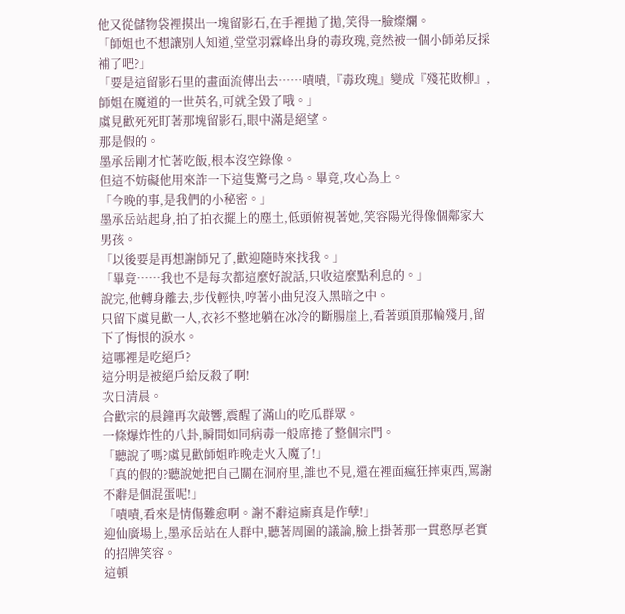他又從儲物袋裡摸出一塊留影石,在手裡拋了拋,笑得一臉燦爛。
「師姐也不想讓別人知道,堂堂羽霖峰出身的毒玫瑰,竟然被一個小師弟反採補了吧?」
「要是這留影石里的畫面流傳出去……嘖嘖,『毒玫瑰』變成『殘花敗柳』,師姐在魔道的一世英名,可就全毀了哦。」
虞見歡死死盯著那塊留影石,眼中滿是絕望。
那是假的。
墨承岳剛才忙著吃飯,根本沒空錄像。
但這不妨礙他用來詐一下這隻驚弓之鳥。畢竟,攻心為上。
「今晚的事,是我們的小秘密。」
墨承岳站起身,拍了拍衣擺上的塵土,低頭俯視著她,笑容陽光得像個鄰家大男孩。
「以後要是再想謝師兄了,歡迎隨時來找我。」
「畢竟……我也不是每次都這麼好說話,只收這麼點利息的。」
說完,他轉身離去,步伐輕快,哼著小曲兒沒入黑暗之中。
只留下虞見歡一人,衣衫不整地躺在冰冷的斷腸崖上,看著頭頂那輪殘月,留下了悔恨的淚水。
這哪裡是吃絕戶?
這分明是被絕戶給反殺了啊!
次日清晨。
合歡宗的晨鐘再次敲響,震醒了滿山的吃瓜群眾。
一條爆炸性的八卦,瞬間如同病毒一般席捲了整個宗門。
「聽說了嗎?虞見歡師姐昨晚走火入魔了!」
「真的假的?聽說她把自己關在洞府里,誰也不見,還在裡面瘋狂摔東西,罵謝不辭是個混蛋呢!」
「嘖嘖,看來是情傷難愈啊。謝不辭這廝真是作孽!」
迎仙廣場上,墨承岳站在人群中,聽著周圍的議論,臉上掛著那一貫憨厚老實的招牌笑容。
這頓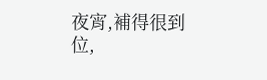夜宵,補得很到位,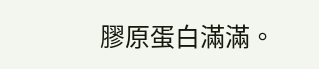膠原蛋白滿滿。